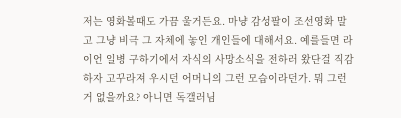저는 영화볼때도 가끔 울거든요. 마냥 감성팔이 조선영화 말고 그냥 비극 그 자체에 놓인 개인들에 대해서요. 예를들면 라이언 일병 구하기에서 자식의 사망소식을 전하러 왔단걸 직감하자 고꾸라져 우시던 어머니의 그런 모습이라던가. 뭐 그런거 없을까요? 아니면 독갤러님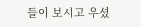들이 보시고 우셨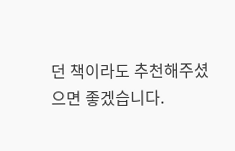던 책이라도 추천해주셨으면 좋겠습니다.